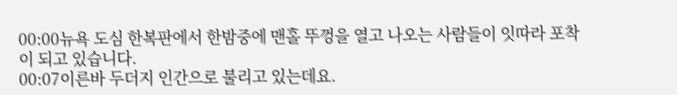00:00뉴욕 도심 한복판에서 한밤중에 맨홀 뚜껑을 열고 나오는 사람들이 잇따라 포착이 되고 있습니다.
00:07이른바 두더지 인간으로 불리고 있는데요.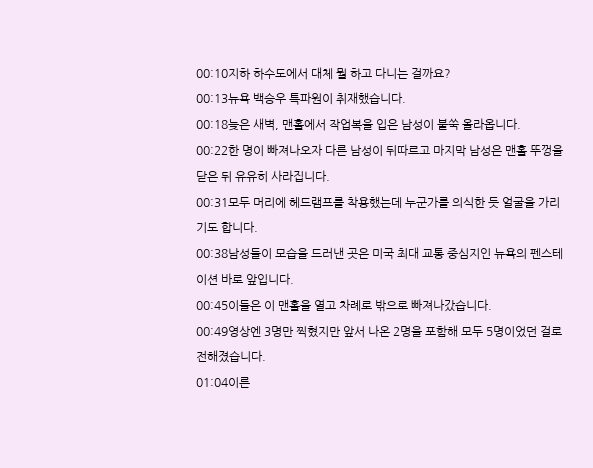00:10지하 하수도에서 대체 뭘 하고 다니는 걸까요?
00:13뉴욕 백승우 특파원이 취재했습니다.
00:18늦은 새벽, 맨홀에서 작업복을 입은 남성이 불쑥 올라옵니다.
00:22한 명이 빠져나오자 다른 남성이 뒤따르고 마지막 남성은 맨홀 뚜껑을 닫은 뒤 유유히 사라집니다.
00:31모두 머리에 헤드램프를 착용했는데 누군가를 의식한 듯 얼굴을 가리기도 합니다.
00:38남성들이 모습을 드러낸 곳은 미국 최대 교통 중심지인 뉴욕의 펜스테이션 바로 앞입니다.
00:45이들은 이 맨홀을 열고 차례로 밖으로 빠져나갔습니다.
00:49영상엔 3명만 찍혔지만 앞서 나온 2명을 포함해 모두 5명이었던 걸로 전해졌습니다.
01:04이른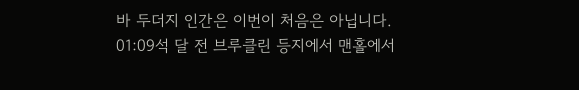바 두더지 인간은 이번이 처음은 아닙니다.
01:09석 달 전 브루클린 등지에서 맨홀에서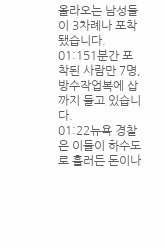올라오는 남성들이 3차례나 포착됐습니다.
01:151분간 포착된 사람만 7명, 방수작업복에 삽까지 들고 있습니다.
01:22뉴욕 경찰은 이들이 하수도로 흘러든 돈이나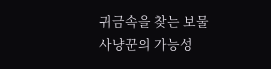귀금속을 찾는 보물사냥꾼의 가능성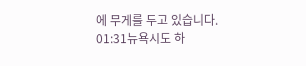에 무게를 두고 있습니다.
01:31뉴욕시도 하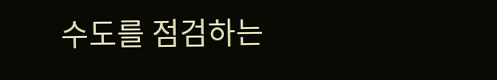수도를 점검하는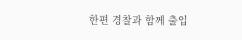한편 경찰과 함께 출입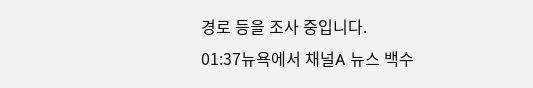경로 등을 조사 중입니다.
01:37뉴욕에서 채널A 뉴스 백수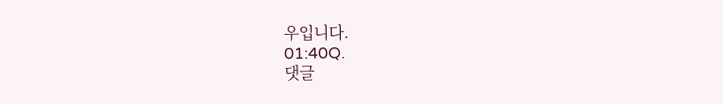우입니다.
01:40Q.
댓글